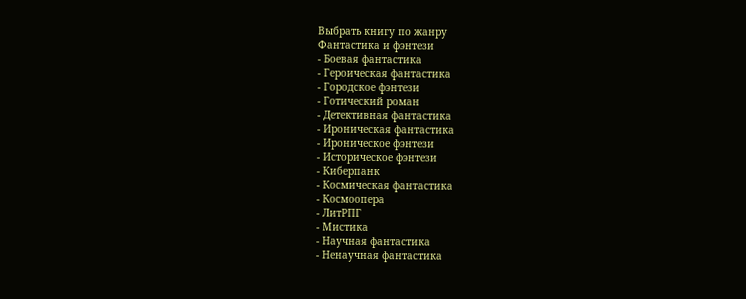Выбрать книгу по жанру
Фантастика и фэнтези
- Боевая фантастика
- Героическая фантастика
- Городское фэнтези
- Готический роман
- Детективная фантастика
- Ироническая фантастика
- Ироническое фэнтези
- Историческое фэнтези
- Киберпанк
- Космическая фантастика
- Космоопера
- ЛитРПГ
- Мистика
- Научная фантастика
- Ненаучная фантастика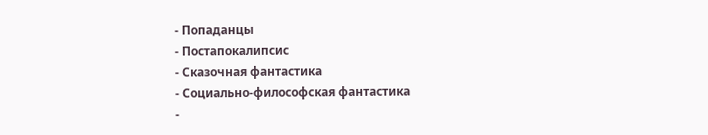- Попаданцы
- Постапокалипсис
- Сказочная фантастика
- Социально-философская фантастика
-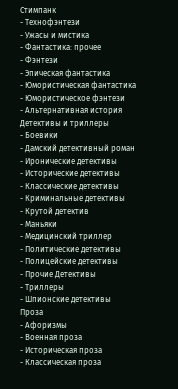Стимпанк
- Технофэнтези
- Ужасы и мистика
- Фантастика: прочее
- Фэнтези
- Эпическая фантастика
- Юмористическая фантастика
- Юмористическое фэнтези
- Альтернативная история
Детективы и триллеры
- Боевики
- Дамский детективный роман
- Иронические детективы
- Исторические детективы
- Классические детективы
- Криминальные детективы
- Крутой детектив
- Маньяки
- Медицинский триллер
- Политические детективы
- Полицейские детективы
- Прочие Детективы
- Триллеры
- Шпионские детективы
Проза
- Афоризмы
- Военная проза
- Историческая проза
- Классическая проза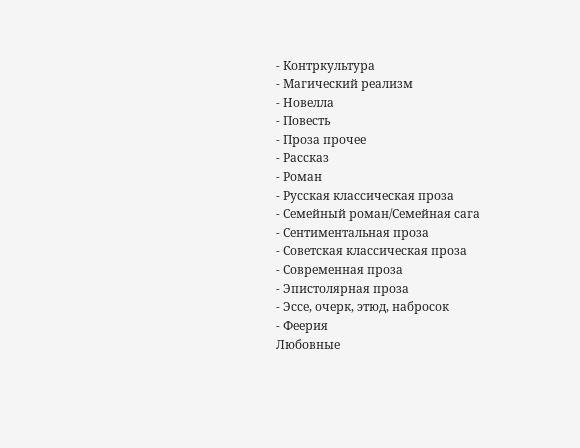- Контркультура
- Магический реализм
- Новелла
- Повесть
- Проза прочее
- Рассказ
- Роман
- Русская классическая проза
- Семейный роман/Семейная сага
- Сентиментальная проза
- Советская классическая проза
- Современная проза
- Эпистолярная проза
- Эссе, очерк, этюд, набросок
- Феерия
Любовные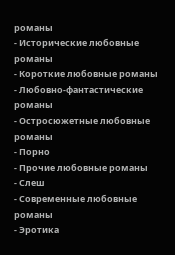романы
- Исторические любовные романы
- Короткие любовные романы
- Любовно-фантастические романы
- Остросюжетные любовные романы
- Порно
- Прочие любовные романы
- Слеш
- Современные любовные романы
- Эротика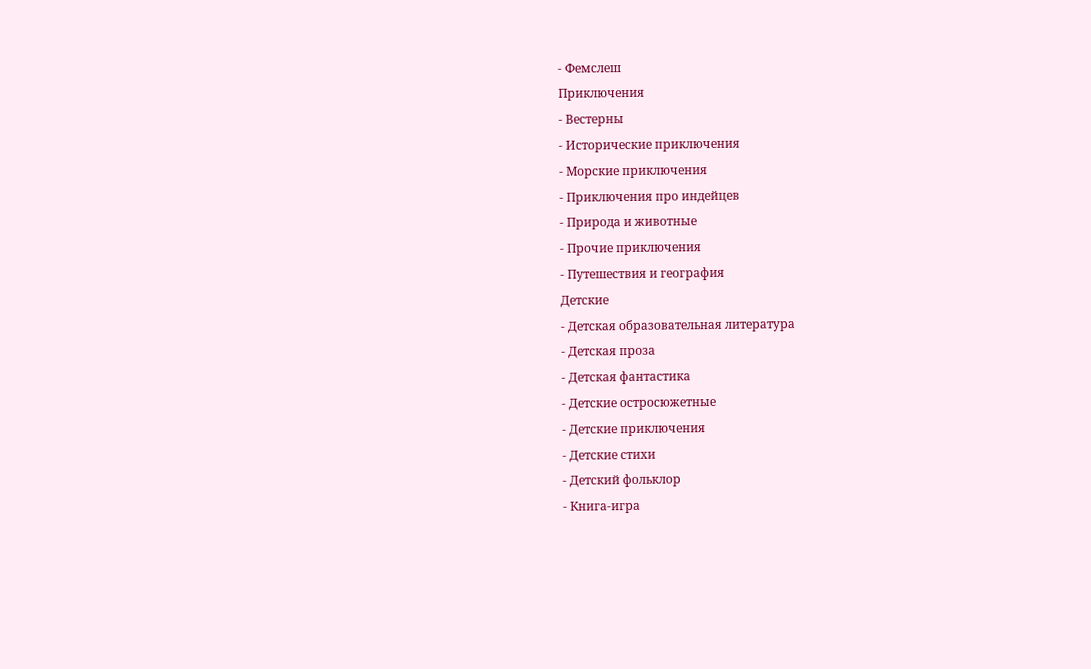- Фемслеш
Приключения
- Вестерны
- Исторические приключения
- Морские приключения
- Приключения про индейцев
- Природа и животные
- Прочие приключения
- Путешествия и география
Детские
- Детская образовательная литература
- Детская проза
- Детская фантастика
- Детские остросюжетные
- Детские приключения
- Детские стихи
- Детский фольклор
- Книга-игра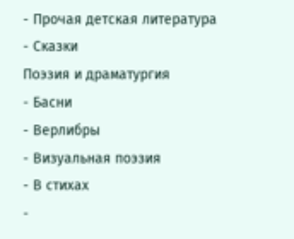- Прочая детская литература
- Сказки
Поэзия и драматургия
- Басни
- Верлибры
- Визуальная поэзия
- В стихах
-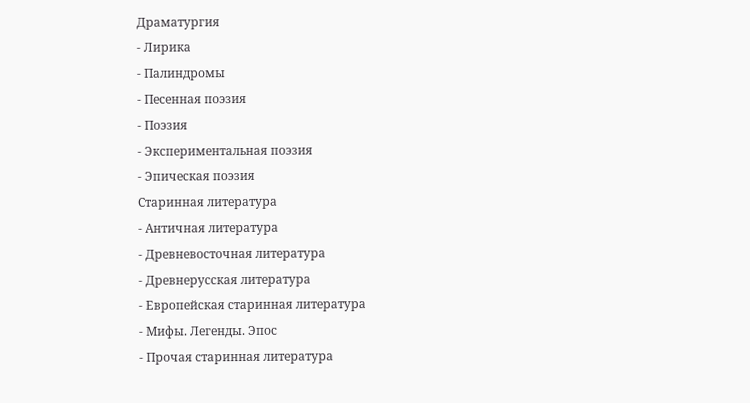Драматургия
- Лирика
- Палиндромы
- Песенная поэзия
- Поэзия
- Экспериментальная поэзия
- Эпическая поэзия
Старинная литература
- Античная литература
- Древневосточная литература
- Древнерусская литература
- Европейская старинная литература
- Мифы. Легенды. Эпос
- Прочая старинная литература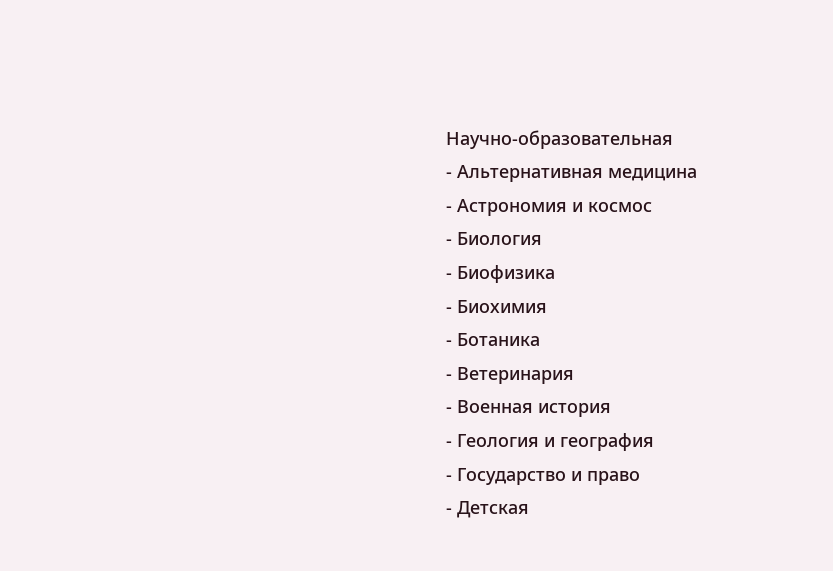Научно-образовательная
- Альтернативная медицина
- Астрономия и космос
- Биология
- Биофизика
- Биохимия
- Ботаника
- Ветеринария
- Военная история
- Геология и география
- Государство и право
- Детская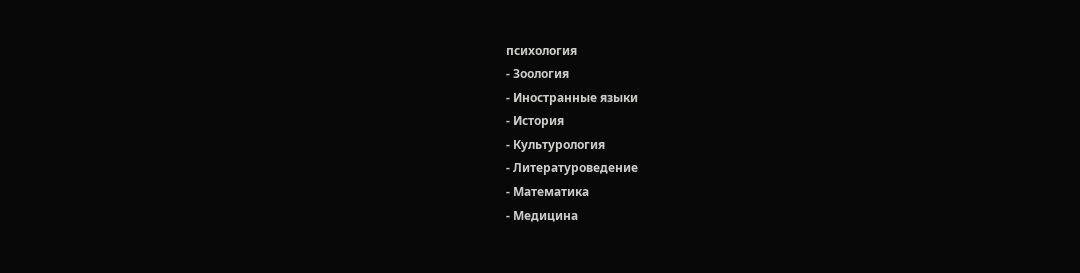психология
- Зоология
- Иностранные языки
- История
- Культурология
- Литературоведение
- Математика
- Медицина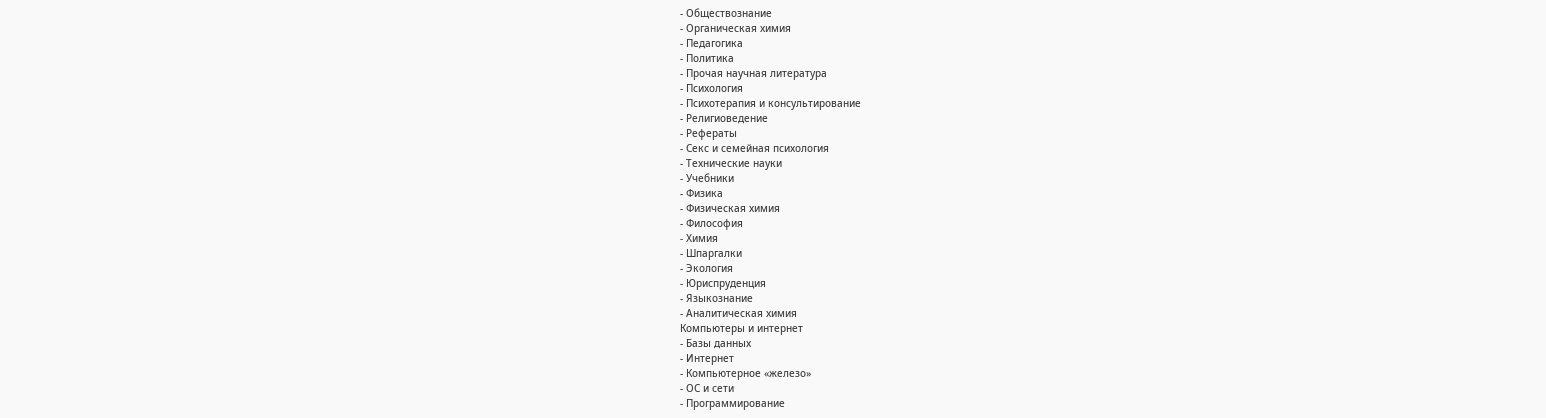- Обществознание
- Органическая химия
- Педагогика
- Политика
- Прочая научная литература
- Психология
- Психотерапия и консультирование
- Религиоведение
- Рефераты
- Секс и семейная психология
- Технические науки
- Учебники
- Физика
- Физическая химия
- Философия
- Химия
- Шпаргалки
- Экология
- Юриспруденция
- Языкознание
- Аналитическая химия
Компьютеры и интернет
- Базы данных
- Интернет
- Компьютерное «железо»
- ОС и сети
- Программирование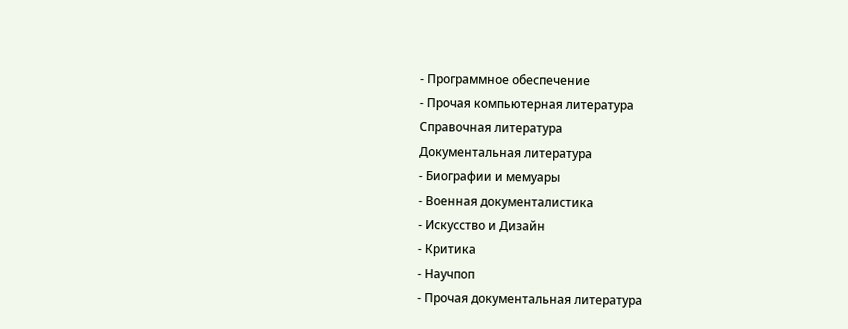- Программное обеспечение
- Прочая компьютерная литература
Справочная литература
Документальная литература
- Биографии и мемуары
- Военная документалистика
- Искусство и Дизайн
- Критика
- Научпоп
- Прочая документальная литература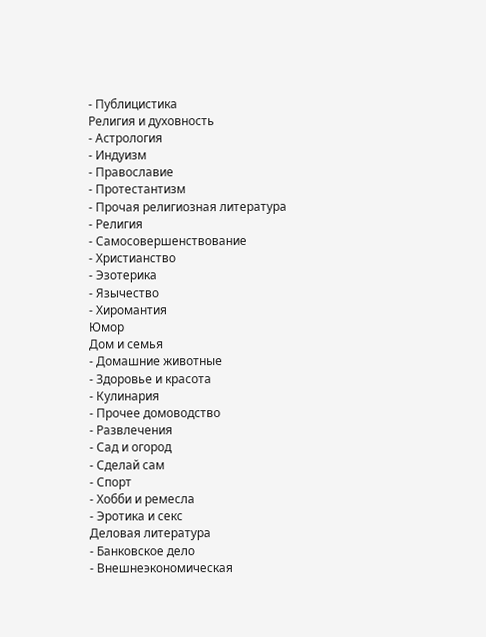- Публицистика
Религия и духовность
- Астрология
- Индуизм
- Православие
- Протестантизм
- Прочая религиозная литература
- Религия
- Самосовершенствование
- Христианство
- Эзотерика
- Язычество
- Хиромантия
Юмор
Дом и семья
- Домашние животные
- Здоровье и красота
- Кулинария
- Прочее домоводство
- Развлечения
- Сад и огород
- Сделай сам
- Спорт
- Хобби и ремесла
- Эротика и секс
Деловая литература
- Банковское дело
- Внешнеэкономическая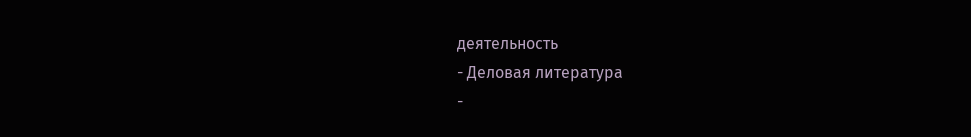деятельность
- Деловая литература
-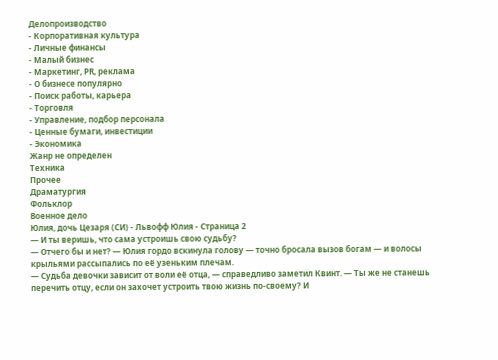Делопроизводство
- Корпоративная культура
- Личные финансы
- Малый бизнес
- Маркетинг, PR, реклама
- О бизнесе популярно
- Поиск работы, карьера
- Торговля
- Управление, подбор персонала
- Ценные бумаги, инвестиции
- Экономика
Жанр не определен
Техника
Прочее
Драматургия
Фольклор
Военное дело
Юлия, дочь Цезаря (СИ) - Львофф Юлия - Страница 2
— И ты веришь, что сама устроишь свою судьбу?
— Отчего бы и нет? — Юлия гордо вскинула голову — точно бросала вызов богам — и волосы крыльями рассыпались по её узеньким плечам.
— Судьба девочки зависит от воли её отца, — справедливо заметил Квинт. — Ты же не станешь перечить отцу, если он захочет устроить твою жизнь по-своему? И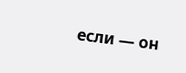если — он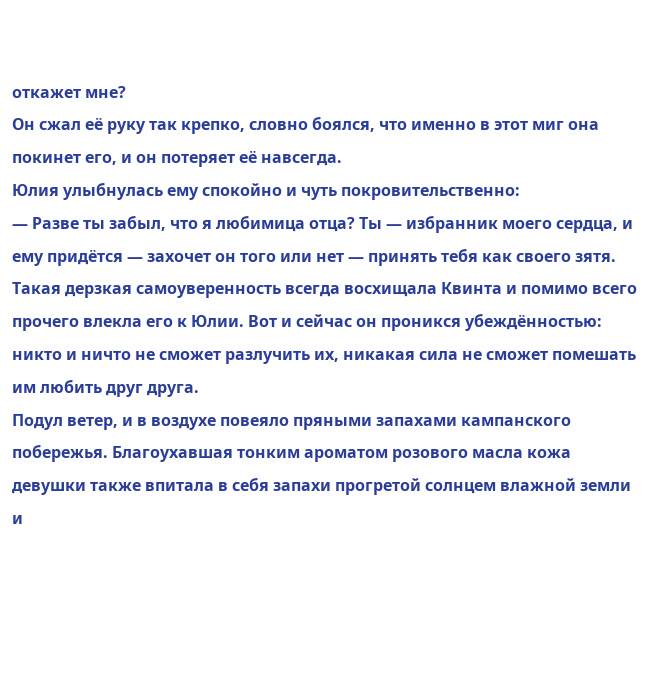откажет мне?
Он сжал её руку так крепко, словно боялся, что именно в этот миг она покинет его, и он потеряет её навсегда.
Юлия улыбнулась ему спокойно и чуть покровительственно:
— Разве ты забыл, что я любимица отца? Ты — избранник моего сердца, и ему придётся — захочет он того или нет — принять тебя как своего зятя.
Такая дерзкая самоуверенность всегда восхищала Квинта и помимо всего прочего влекла его к Юлии. Вот и сейчас он проникся убеждённостью: никто и ничто не сможет разлучить их, никакая сила не сможет помешать им любить друг друга.
Подул ветер, и в воздухе повеяло пряными запахами кампанского побережья. Благоухавшая тонким ароматом розового масла кожа девушки также впитала в себя запахи прогретой солнцем влажной земли и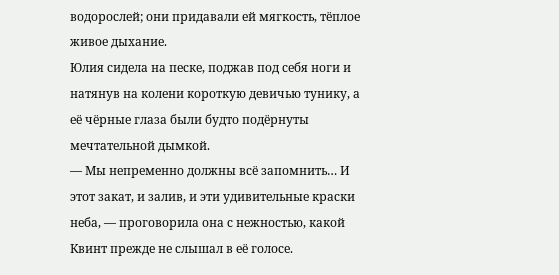водорослей; они придавали ей мягкость, тёплое живое дыхание.
Юлия сидела на песке, поджав под себя ноги и натянув на колени короткую девичью тунику, а её чёрные глаза были будто подёрнуты мечтательной дымкой.
— Мы непременно должны всё запомнить… И этот закат, и залив, и эти удивительные краски неба, — проговорила она с нежностью, какой Квинт прежде не слышал в её голосе.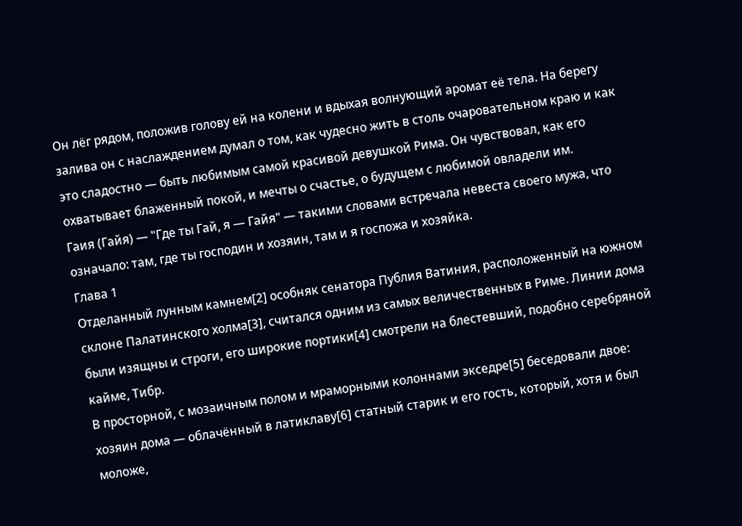Он лёг рядом, положив голову ей на колени и вдыхая волнующий аромат её тела. На берегу залива он с наслаждением думал о том, как чудесно жить в столь очаровательном краю и как это сладостно — быть любимым самой красивой девушкой Рима. Он чувствовал, как его охватывает блаженный покой, и мечты о счастье, о будущем с любимой овладели им.
Гаия (Гайя) — "Где ты Гай, я — Гайя" — такими словами встречала невеста своего мужа, что означало: там, где ты господин и хозяин, там и я госпожа и хозяйка.
Глава 1
Отделанный лунным камнем[2] особняк сенатора Публия Ватиния, расположенный на южном склоне Палатинского холма[3], считался одним из самых величественных в Риме. Линии дома были изящны и строги, его широкие портики[4] смотрели на блестевший, подобно серебряной кайме, Тибр.
В просторной, с мозаичным полом и мраморными колоннами экседре[5] беседовали двое: хозяин дома — облачённый в латиклаву[6] статный старик и его гость, который, хотя и был моложе,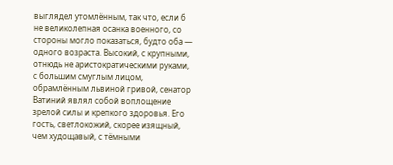выглядел утомлённым, так что, если б не великолепная осанка военного, со стороны могло показаться, будто оба — одного возраста. Высокий, с крупными, отнюдь не аристократическими руками, с большим смуглым лицом, обрамлённым львиной гривой, сенатор Ватиний являл собой воплощение зрелой силы и крепкого здоровья. Его гость, светлокожий, скорее изящный, чем худощавый, с тёмными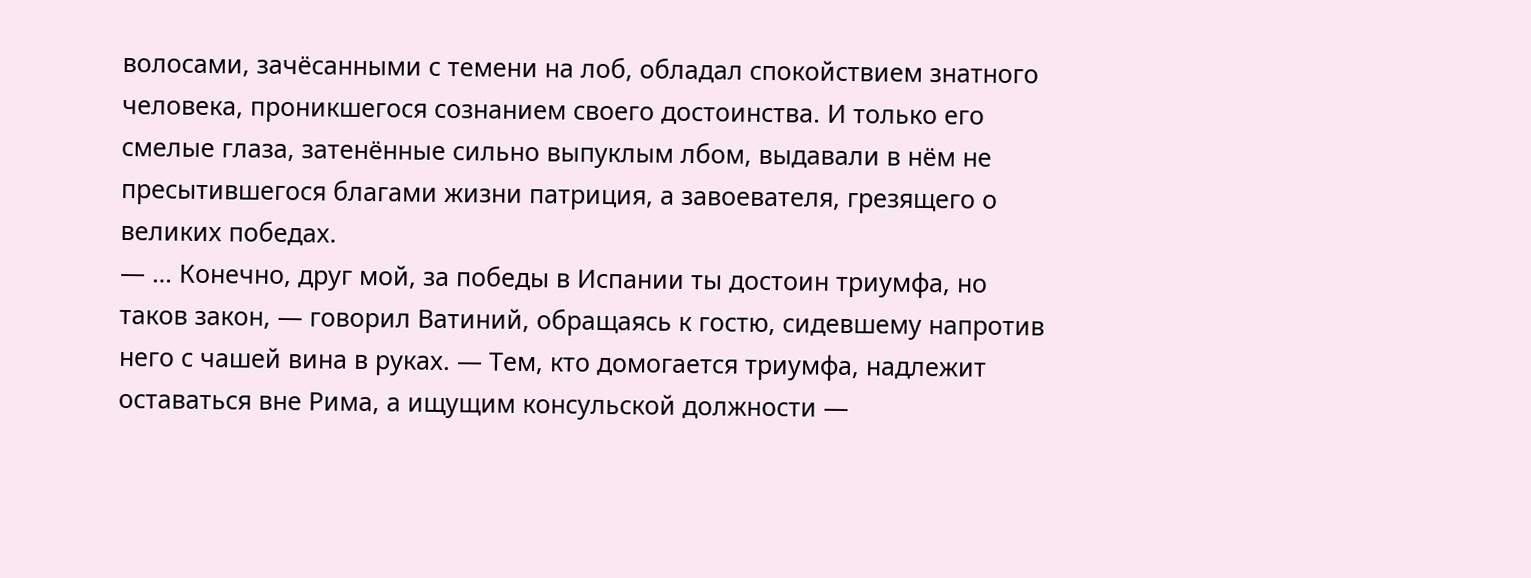волосами, зачёсанными с темени на лоб, обладал спокойствием знатного человека, проникшегося сознанием своего достоинства. И только его смелые глаза, затенённые сильно выпуклым лбом, выдавали в нём не пресытившегося благами жизни патриция, а завоевателя, грезящего о великих победах.
— … Конечно, друг мой, за победы в Испании ты достоин триумфа, но таков закон, — говорил Ватиний, обращаясь к гостю, сидевшему напротив него с чашей вина в руках. — Тем, кто домогается триумфа, надлежит оставаться вне Рима, а ищущим консульской должности —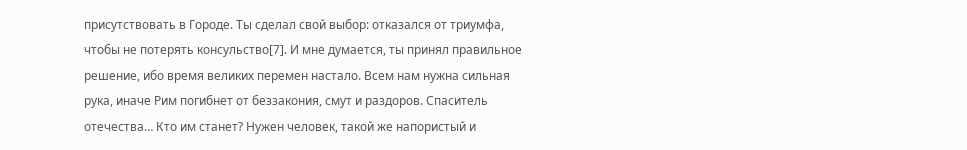присутствовать в Городе. Ты сделал свой выбор: отказался от триумфа, чтобы не потерять консульство[7]. И мне думается, ты принял правильное решение, ибо время великих перемен настало. Всем нам нужна сильная рука, иначе Рим погибнет от беззакония, смут и раздоров. Спаситель отечества… Кто им станет? Нужен человек, такой же напористый и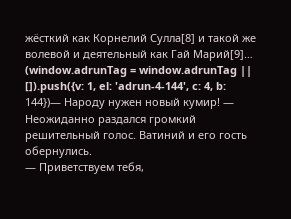жёсткий как Корнелий Сулла[8] и такой же волевой и деятельный как Гай Марий[9]…
(window.adrunTag = window.adrunTag || []).push({v: 1, el: 'adrun-4-144', c: 4, b: 144})— Народу нужен новый кумир! — Неожиданно раздался громкий решительный голос. Ватиний и его гость обернулись.
— Приветствуем тебя,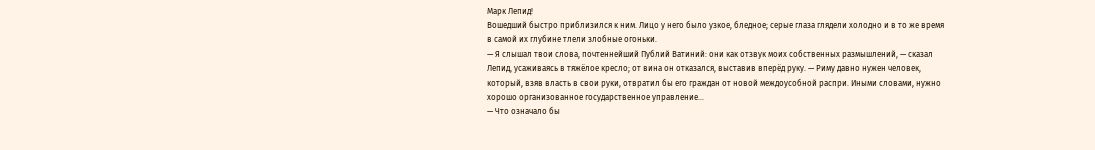Марк Лепид!
Вошедший быстро приблизился к ним. Лицо у него было узкое, бледное; серые глаза глядели холодно и в то же время в самой их глубине тлели злобные огоньки.
— Я слышал твои слова, почтеннейший Публий Ватиний: они как отзвук моих собственных размышлений, — сказал Лепид, усаживаясь в тяжёлое кресло; от вина он отказался, выставив вперёд руку. — Риму давно нужен человек, который, взяв власть в свои руки, отвратил бы его граждан от новой междоусобной распри. Иными словами, нужно хорошо организованное государственное управление…
— Что означало бы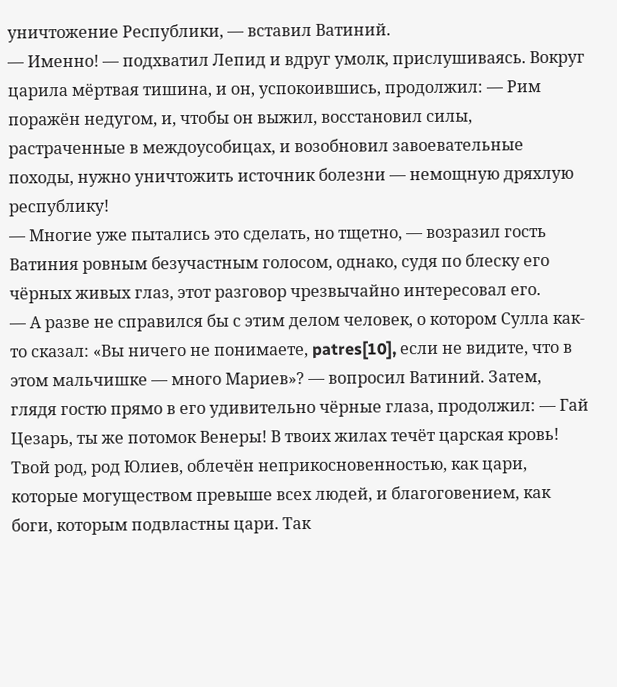уничтожение Республики, — вставил Ватиний.
— Именно! — подхватил Лепид и вдруг умолк, прислушиваясь. Вокруг царила мёртвая тишина, и он, успокоившись, продолжил: — Рим поражён недугом, и, чтобы он выжил, восстановил силы, растраченные в междоусобицах, и возобновил завоевательные походы, нужно уничтожить источник болезни — немощную дряхлую республику!
— Многие уже пытались это сделать, но тщетно, — возразил гость Ватиния ровным безучастным голосом, однако, судя по блеску его чёрных живых глаз, этот разговор чрезвычайно интересовал его.
— А разве не справился бы с этим делом человек, о котором Сулла как-то сказал: «Вы ничего не понимаете, patres[10], если не видите, что в этом мальчишке — много Мариев»? — вопросил Ватиний. Затем, глядя гостю прямо в его удивительно чёрные глаза, продолжил: — Гай Цезарь, ты же потомок Венеры! В твоих жилах течёт царская кровь! Твой род, род Юлиев, облечён неприкосновенностью, как цари, которые могуществом превыше всех людей, и благоговением, как боги, которым подвластны цари. Так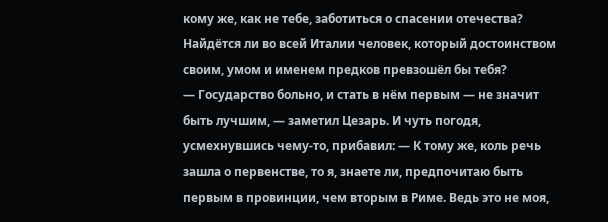кому же, как не тебе, заботиться о спасении отечества? Найдётся ли во всей Италии человек, который достоинством своим, умом и именем предков превзошёл бы тебя?
— Государство больно, и стать в нём первым — не значит быть лучшим, — заметил Цезарь. И чуть погодя, усмехнувшись чему-то, прибавил: — К тому же, коль речь зашла о первенстве, то я, знаете ли, предпочитаю быть первым в провинции, чем вторым в Риме. Ведь это не моя,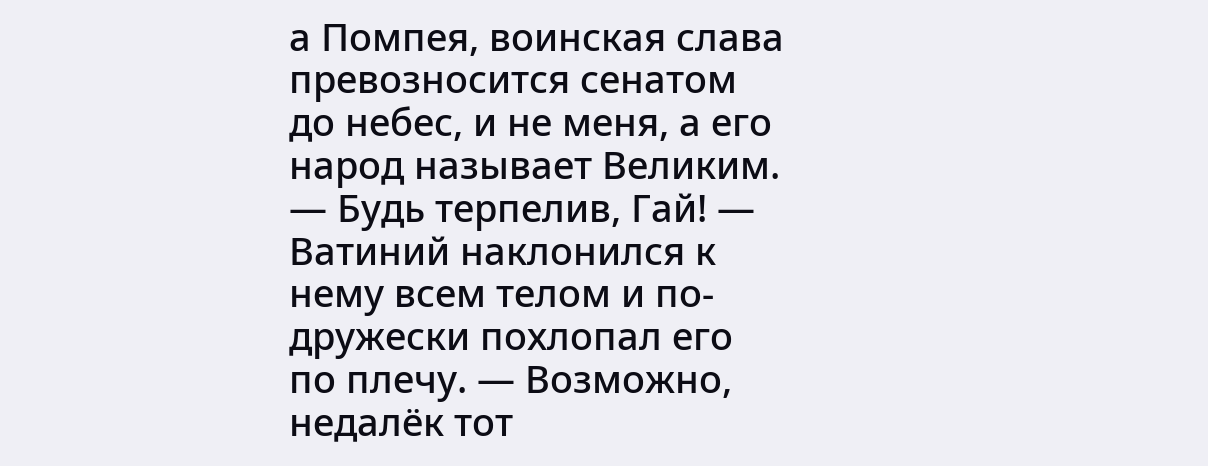а Помпея, воинская слава превозносится сенатом до небес, и не меня, а его народ называет Великим.
— Будь терпелив, Гай! — Ватиний наклонился к нему всем телом и по-дружески похлопал его по плечу. — Возможно, недалёк тот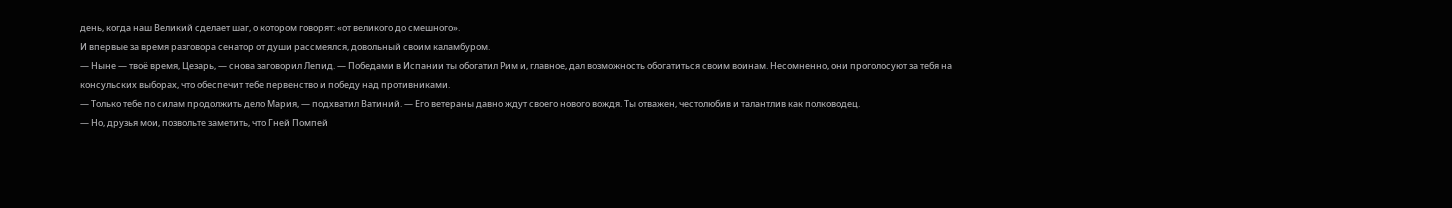день, когда наш Великий сделает шаг, о котором говорят: «от великого до смешного».
И впервые за время разговора сенатор от души рассмеялся, довольный своим каламбуром.
— Ныне — твоё время, Цезарь, — снова заговорил Лепид. — Победами в Испании ты обогатил Рим и, главное, дал возможность обогатиться своим воинам. Несомненно, они проголосуют за тебя на консульских выборах, что обеспечит тебе первенство и победу над противниками.
— Только тебе по силам продолжить дело Мария, — подхватил Ватиний. — Его ветераны давно ждут своего нового вождя. Ты отважен, честолюбив и талантлив как полководец.
— Но, друзья мои, позвольте заметить, что Гней Помпей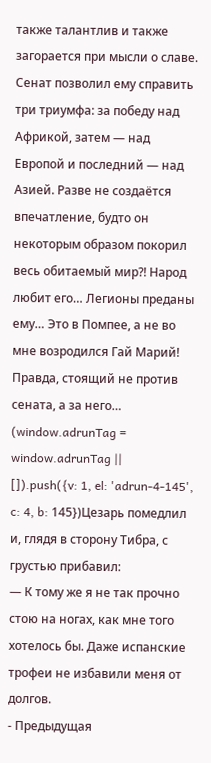также талантлив и также загорается при мысли о славе. Сенат позволил ему справить три триумфа: за победу над Африкой, затем — над Европой и последний — над Азией. Разве не создаётся впечатление, будто он некоторым образом покорил весь обитаемый мир?! Народ любит его… Легионы преданы ему… Это в Помпее, а не во мне возродился Гай Марий! Правда, стоящий не против сената, а за него…
(window.adrunTag = window.adrunTag || []).push({v: 1, el: 'adrun-4-145', c: 4, b: 145})Цезарь помедлил и, глядя в сторону Тибра, с грустью прибавил:
— К тому же я не так прочно стою на ногах, как мне того хотелось бы. Даже испанские трофеи не избавили меня от долгов.
- Предыдущая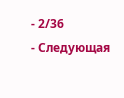- 2/36
- Следующая